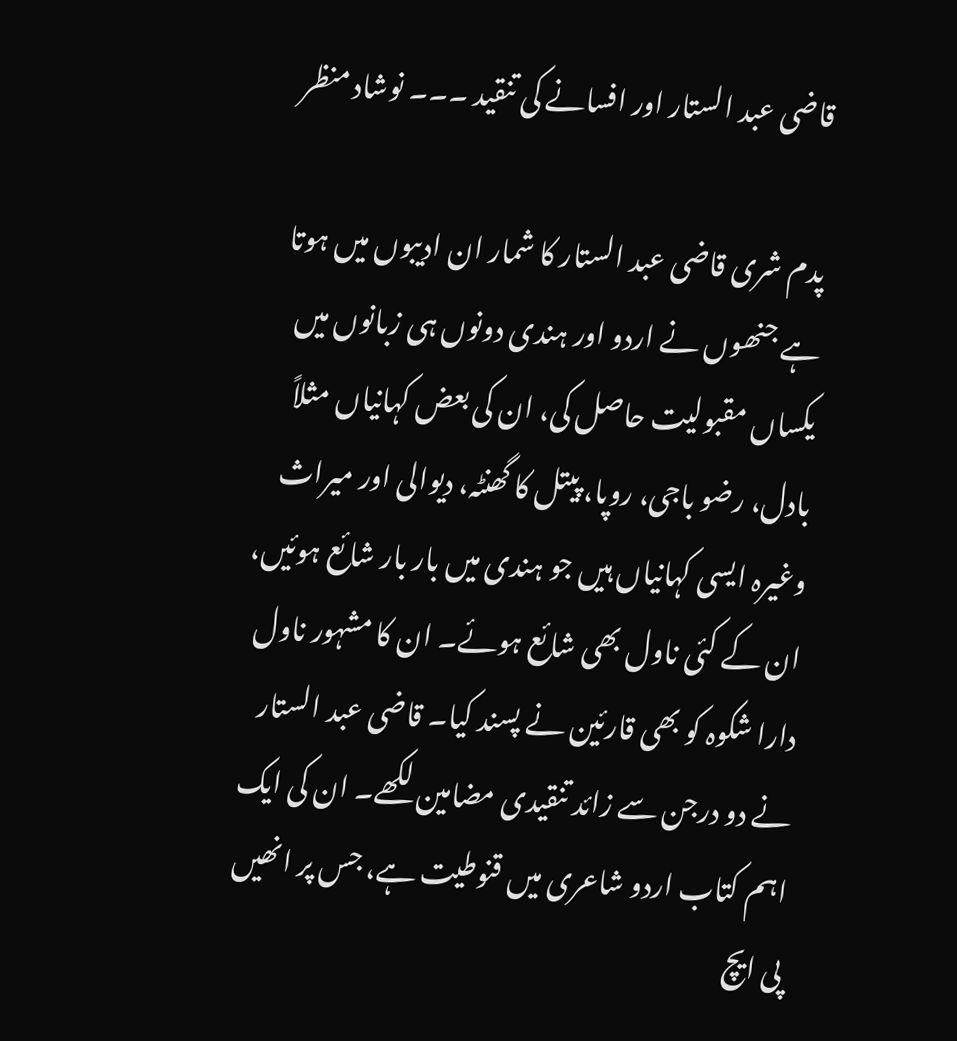قاضی عبد الستار اور افسانے کی تنقید ۔۔۔ نوشاد منظر

پدم شری قاضی عبد الستار کا شمار ان ادیبوں میں ہوتا ہے جنھوں نے اردو اور ہندی دونوں ہی زبانوں میں یکساں مقبولیت حاصل کی، ان کی بعض کہانیاں مثلاً بادل، رضو باجی، روپا، پیتل کا گھنٹہ، دیوالی اور میراث وغیرہ ایسی کہانیاں ہیں جو ہندی میں بار بار شائع ہوئیں، ان کے کئی ناول بھی شائع ہوئے۔ ان کا مشہور ناول دارا شکوہ کو بھی قارئین نے پسند کیا۔ قاضی عبد الستار نے دو درجن سے زائد تنقیدی مضامین لکھے۔ ان کی ایک اہم کتاب اردو شاعری میں قنوطیت ہے، جس پر انھیں پی ایچ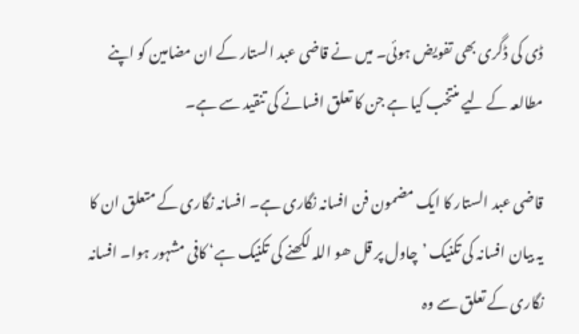ڈی کی ڈگری بھی تفویض ہوئی۔ میں نے قاضی عبد الستار کے ان مضامین کو اپنے مطالعہ کے لیے منتخب کیا ہے جن کا تعلق افسانے کی تنقید سے ہے۔

قاضی عبد الستار کا ایک مضمون فن افسانہ نگاری ہے۔ افسانہ نگاری کے متعلق ان کا یہ بیان افسانہ کی تکنیک ’چاول پر قل ھو اللہ لکھنے کی تکنیک ہے‘ کافی مشہور ہوا۔ افسانہ نگاری کے تعلق سے وہ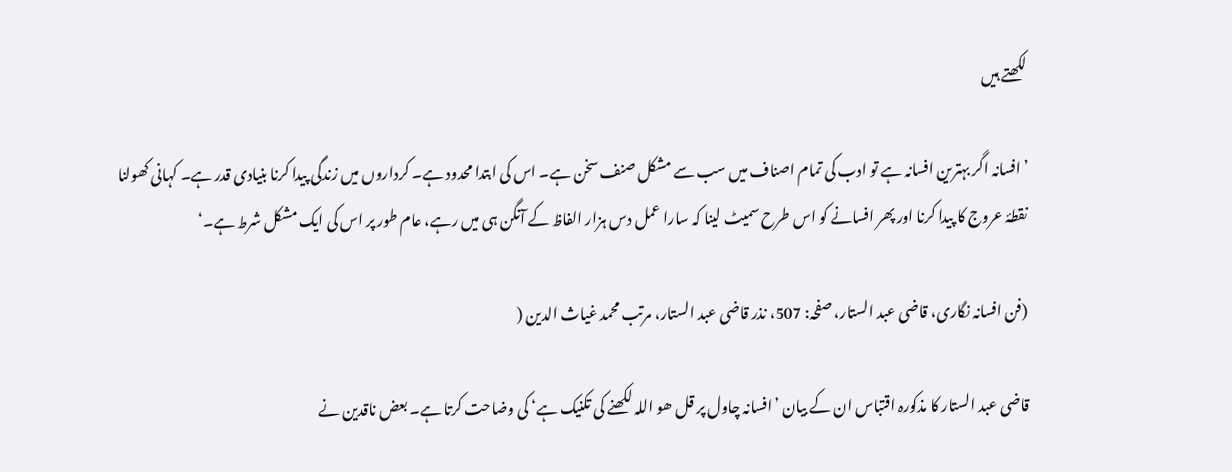لکھتے ہیں

’افسانہ اگر بہترین افسانہ ہے تو ادب کی تمام اصناف میں سب سے مشکل صنف سخن ہے۔ اس کی ابتدا محدود ہے۔ کرداروں میں زندگی پیدا کرنا بنیادی قدر ہے۔ کہانی کھولنا نقطۂ عروج کا پیدا کرنا اور پھر افسانے کو اس طرح سمیٹ لینا کہ سارا عمل دس ہزار الفاظ کے آنگن ہی میں رہے، عام طور پر اس کی ایک مشکل شرط ہے۔‘

(فن افسانہ نگاری، قاضی عبد الستار، صفحہ: 507، نذر قاضی عبد الستار، مرتب محمد غیاث الدین (

قاضی عبد الستار کا مذکورہ اقتباس ان کے بیان ’افسانہ چاول پر قل ھو اللہ لکھنے کی تکنیک ہے‘ کی وضاحت کرتا ہے۔ بعض ناقدین نے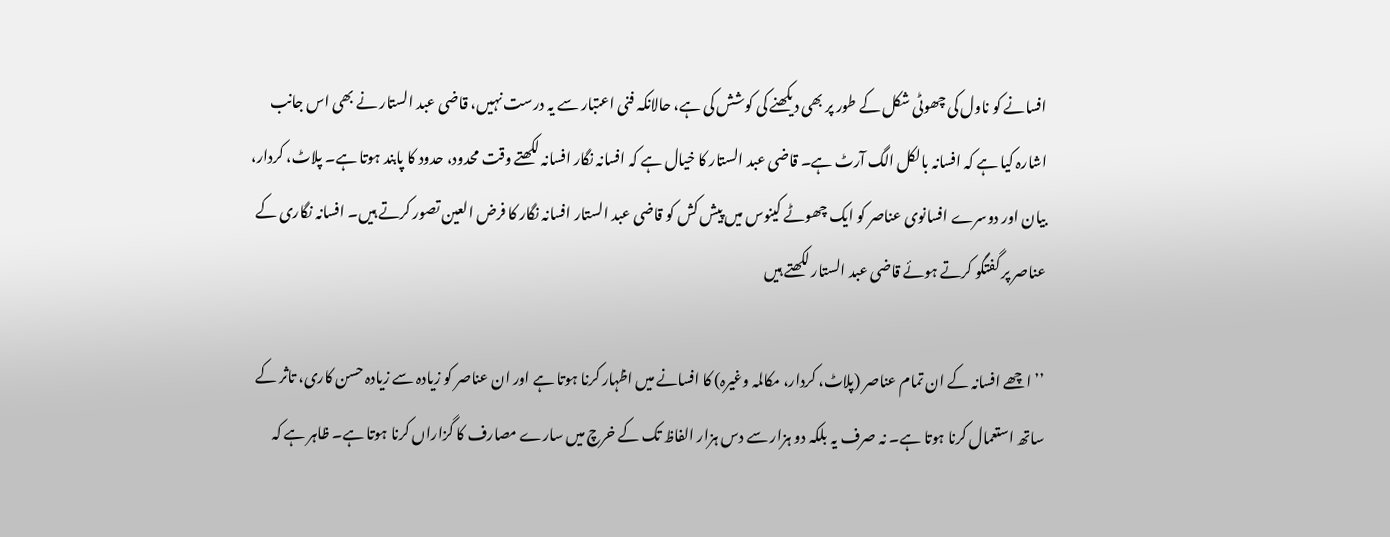افسانے کو ناول کی چھوٹی شکل کے طور پر بھی دیکھنے کی کوشش کی ہے، حالانکہ فنی اعتبار سے یہ درست نہیں، قاضی عبد الستار نے بھی اس جانب اشارہ کیا ہے کہ افسانہ بالکل الگ آرٹ ہے۔ قاضی عبد الستار کا خیال ہے کہ افسانہ نگار افسانہ لکھتے وقت محدود، حدود کا پابند ہوتا ہے۔ پلاٹ، کردار، بیان اور دوسرے افسانوی عناصر کو ایک چھوٹے کینوس میں پیش کش کو قاضی عبد الستار افسانہ نگار کا فرض العین تصور کرتے ہیں۔ افسانہ نگاری کے عناصر پر گفتگو کرتے ہوئے قاضی عبد الستار لکھتے ہیں

’’اچھے افسانہ کے ان تمام عناصر (پلاٹ، کردار، مکالمہ وغیرہ) کا افسانے میں اظہار کرنا ہوتا ہے اور ان عناصر کو زیادہ سے زیادہ حسن کاری، تاثر کے ساتھ استعمال کرنا ہوتا ہے۔ نہ صرف یہ بلکہ دو ہزار سے دس ہزار الفاظ تک کے خرچ میں سارے مصارف کا گزاراں کرنا ہوتا ہے۔ ظاہر ہے کہ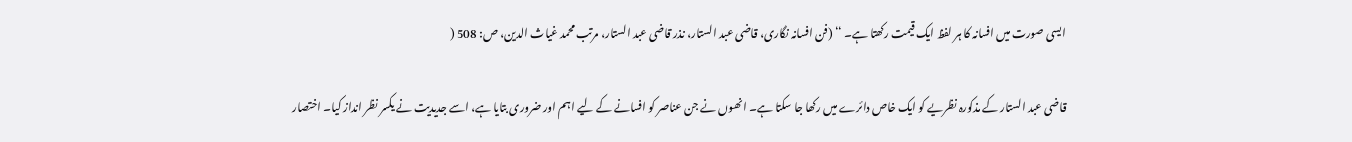ایسی صورت میں افسانہ کا ہر لفظ ایک قیمت رکھتا ہے۔ ‘‘ (فن افسانہ نگاری، قاضی عبد الستار، نذر قاضی عبد الستار، مرتب محمد غیاث الدین، ص: 508 (

قاضی عبد الستار کے مذکورہ نظریے کو ایک خاص دائرے میں رکھا جا سکتا ہے۔ انھوں نے جن عناصر کو افسانے کے لیے اہم اور ضروری بتایا ہے، اسے جدیدیت نے یکسر نظر انداز کیا۔ اختصار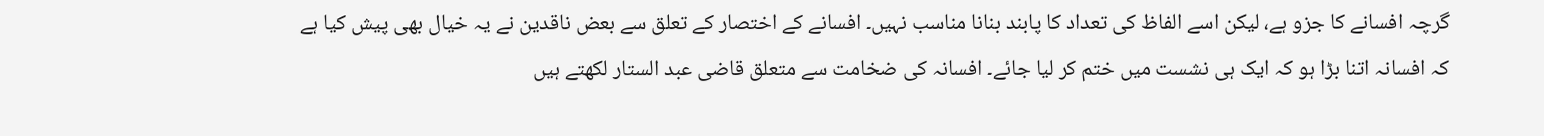گرچہ افسانے کا جزو ہے، لیکن اسے الفاظ کی تعداد کا پابند بنانا مناسب نہیں۔ افسانے کے اختصار کے تعلق سے بعض ناقدین نے یہ خیال بھی پیش کیا ہے کہ افسانہ اتنا بڑا ہو کہ ایک ہی نشست میں ختم کر لیا جائے۔ افسانہ کی ضخامت سے متعلق قاضی عبد الستار لکھتے ہیں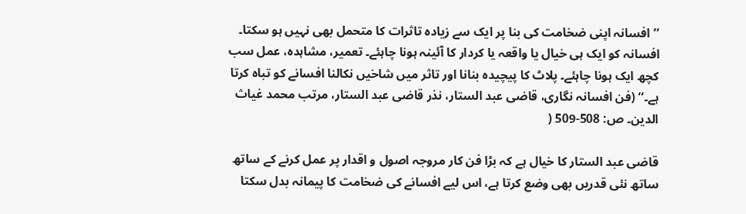’’افسانہ اپنی ضخامت کی بنا پر ایک سے زیادہ تاثرات کا متحمل بھی نہیں ہو سکتا۔ افسانہ کو ایک ہی خیال یا واقعہ یا کردار کا آئینہ ہونا چاہئے۔ تعمیر، مشاہدہ، عمل سب کچھ ایک ہونا چاہئے۔ پلاٹ کا پیچیدہ بنانا اور تاثر میں شاخیں نکالنا افسانے کو تباہ کرتا ہے۔‘‘ (فن افسانہ نگاری، قاضی عبد الستار، نذر قاضی عبد الستار، مرتب محمد غیاث الدین۔ ص: 508-509 (

قاضی عبد الستار کا خیال ہے کہ بڑا فن کار مروجہ اصول و اقدار پر عمل کرنے کے ساتھ ساتھ نئی قدریں بھی وضع کرتا ہے، اس لیے افسانے کی ضخامت کا پیمانہ بدل سکتا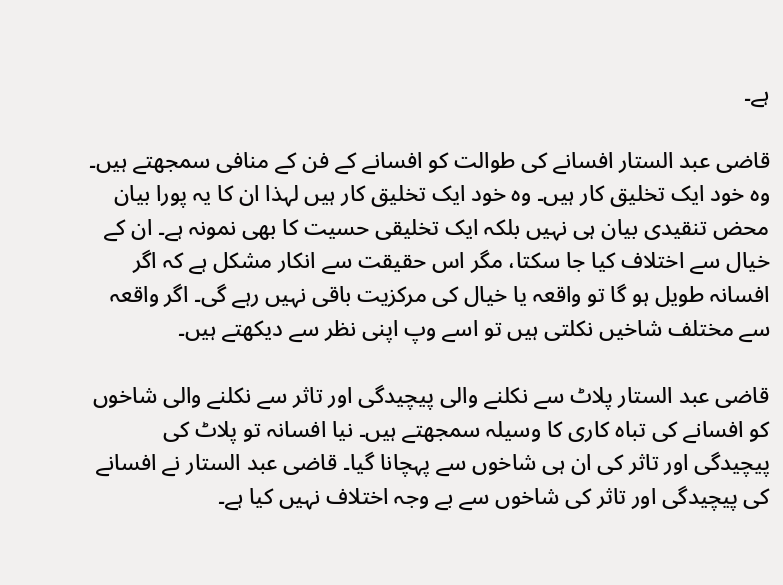ہے۔

قاضی عبد الستار افسانے کی طوالت کو افسانے کے فن کے منافی سمجھتے ہیں۔ وہ خود ایک تخلیق کار ہیں۔ وہ خود ایک تخلیق کار ہیں لہذا ان کا یہ پورا بیان محض تنقیدی بیان ہی نہیں بلکہ ایک تخلیقی حسیت کا بھی نمونہ ہے۔ ان کے خیال سے اختلاف کیا جا سکتا، مگر اس حقیقت سے انکار مشکل ہے کہ اگر افسانہ طویل ہو گا تو واقعہ یا خیال کی مرکزیت باقی نہیں رہے گی۔ اگر واقعہ سے مختلف شاخیں نکلتی ہیں تو اسے وپ اپنی نظر سے دیکھتے ہیں۔

قاضی عبد الستار پلاٹ سے نکلنے والی پیچیدگی اور تاثر سے نکلنے والی شاخوں کو افسانے کی تباہ کاری کا وسیلہ سمجھتے ہیں۔ نیا افسانہ تو پلاٹ کی پیچیدگی اور تاثر کی ان ہی شاخوں سے پہچانا گیا۔ قاضی عبد الستار نے افسانے کی پیچیدگی اور تاثر کی شاخوں سے بے وجہ اختلاف نہیں کیا ہے۔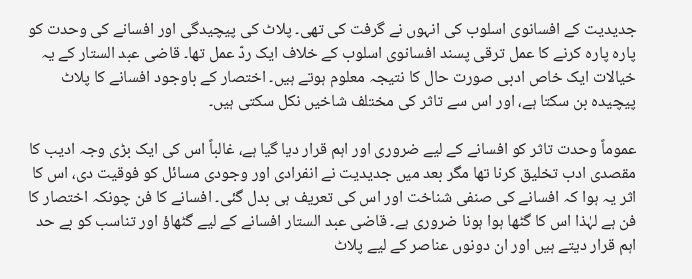جدیدیت کے افسانوی اسلوب کی انہوں نے گرفت کی تھی۔ پلاٹ کی پیچیدگی اور افسانے کی وحدت کو پارہ پارہ کرنے کا عمل ترقی پسند افسانوی اسلوب کے خلاف ایک ردّ عمل تھا۔ قاضی عبد الستار کے یہ خیالات ایک خاص ادبی صورت حال کا نتیجہ معلوم ہوتے ہیں۔ اختصار کے باوجود افسانے کا پلاٹ پیچیدہ بن سکتا ہے، اور اس سے تاثر کی مختلف شاخیں نکل سکتی ہیں۔

عموماً وحدت تاثر کو افسانے کے لیے ضروری اور اہم قرار دیا گیا ہے، غالباً اس کی ایک بڑی وجہ ادیب کا مقصدی ادب تخلیق کرنا تھا مگر بعد میں جدیدیت نے انفرادی اور وجودی مسائل کو فوقیت دی، اس کا اثر یہ ہوا کہ افسانے کی صنفی شناخت اور اس کی تعریف ہی بدل گئی۔ افسانے کا فن چونکہ اختصار کا فن ہے لہٰذا اس کا گٹھا ہوا ہونا ضروری ہے۔ قاضی عبد الستار افسانے کے لیے گٹھاؤ اور تناسب کو بے حد اہم قرار دیتے ہیں اور ان دونوں عناصر کے لیے پلاٹ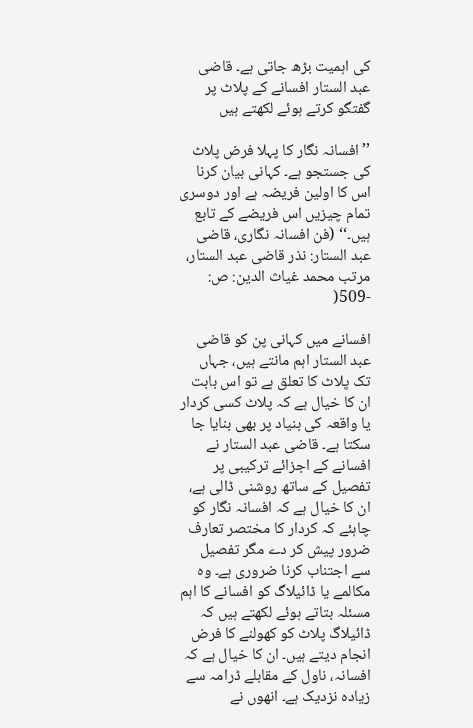کی اہمیت بڑھ جاتی ہے۔ قاضی عبد الستار افسانے کے پلاٹ پر گفتگو کرتے ہوئے لکھتے ہیں

’’افسانہ نگار کا پہلا فرض پلاٹ کی جستجو ہے۔ کہانی بیان کرنا اس کا اولین فریضہ ہے اور دوسری تمام چیزیں اس فریضے کے تابع ہیں۔‘‘ (فن افسانہ نگاری، قاضی عبد الستار: نذر قاضی عبد الستار، مرتب محمد غیاث الدین: ص: -509(

افسانے میں کہانی پن کو قاضی عبد الستار اہم مانتے ہیں، جہاں تک پلاٹ کا تعلق ہے تو اس بابت ان کا خیال ہے کہ پلاٹ کسی کردار یا واقعہ کی بنیاد پر بھی بنایا جا سکتا ہے۔ قاضی عبد الستار نے افسانے کے اجزائے ترکیبی پر تفصیل کے ساتھ روشنی ڈالی ہے، ان کا خیال ہے کہ افسانہ نگار کو چاہئے کہ کردار کا مختصر تعارف ضرور پیش کر دے مگر تفصیل سے اجتناب کرنا ضروری ہے۔ وہ مکالمے یا ڈائیلاگ کو افسانے کا اہم مسئلہ بتاتے ہوئے لکھتے ہیں کہ ڈائیلاگ پلاٹ کو کھولنے کا فرض انجام دیتے ہیں۔ ان کا خیال ہے کہ افسانہ، ناول کے مقابلے ڈرامہ سے زیادہ نزدیک ہے۔ انھوں نے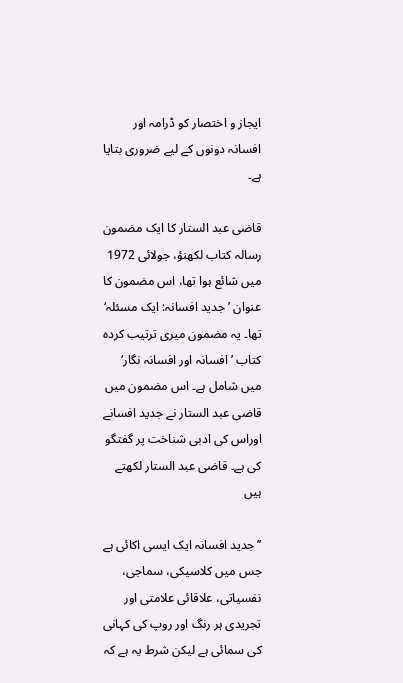ایجاز و اختصار کو ڈرامہ اور افسانہ دونوں کے لیے ضروری بتایا ہے۔

قاضی عبد الستار کا ایک مضمون رسالہ کتاب لکھنؤ، جولائی 1972 میں شائع ہوا تھا، اس مضمون کا عنوان ’جدید افسانہ: ایک مسئلہ‘ تھا۔ یہ مضمون میری ترتیب کردہ کتاب ’افسانہ اور افسانہ نگار‘ میں شامل ہے۔ اس مضمون میں قاضی عبد الستار نے جدید افسانے اوراس کی ادبی شناخت پر گفتگو کی ہے۔ قاضی عبد الستار لکھتے ہیں

’’جدید افسانہ ایک ایسی اکائی ہے جس میں کلاسیکی، سماجی، نفسیاتی، علاقائی علامتی اور تجریدی ہر رنگ اور روپ کی کہانی کی سمائی ہے لیکن شرط یہ ہے کہ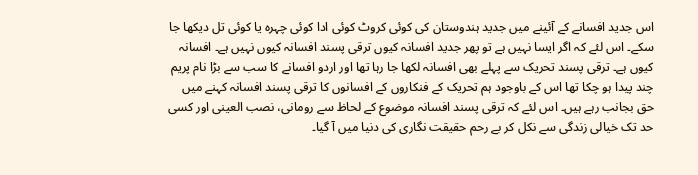اس جدید افسانے کے آئینے میں جدید ہندوستان کی کوئی کروٹ کوئی ادا کوئی چہرہ یا کوئی تل دیکھا جا سکے۔ اس لئے کہ اگر ایسا نہیں ہے تو پھر جدید افسانہ کیوں ترقی پسند افسانہ کیوں نہیں ہے۔ افسانہ کیوں ہے۔ ترقی پسند تحریک سے پہلے بھی افسانہ لکھا جا رہا تھا اور اردو افسانے کا سب سے بڑا نام پریم چند پیدا ہو چکا تھا اس کے باوجود ہم تحریک کے فنکاروں کے افسانوں کا ترقی پسند افسانہ کہنے میں حق بجانب رہے ہیں۔ اس لئے کہ ترقی پسند افسانہ موضوع کے لحاظ سے رومانی، نصب العینی اور کسی حد تک خیالی زندگی سے نکل کر بے رحم حقیقت نگاری کی دنیا میں آ گیا۔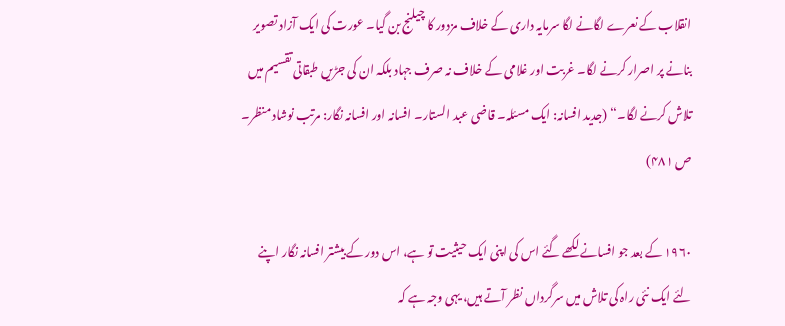انقلاب کے نعرے لگانے لگا سرمایہ داری کے خلاف مزدور کا چیلنج بن گیا۔ عورت کی ایک آزاد تصویر بنانے پر اصرار کرنے لگا۔ غربت اور غلامی کے خلاف نہ صرف جہاد بلکہ ان کی جڑیں طبقاتی تقسیم میں تلاش کرنے لگا۔‘‘ (جدید افسانہ: ایک مسئلہ۔ قاضی عبد الستار۔ افسانہ اور افسانہ نگار: مرتب نوشاد منظر۔ ص ۴۸۱)

۱۹۶۰ کے بعد جو افسانے لکھے گئے اس کی اپنی ایک حیثیت تو ہے، اس دور کے بیشتر افسانہ نگار اپنے لئے ایک نئی راہ کی تلاش میں سرگرداں نظر آتے ہیں، یہی وجہ ہے کہ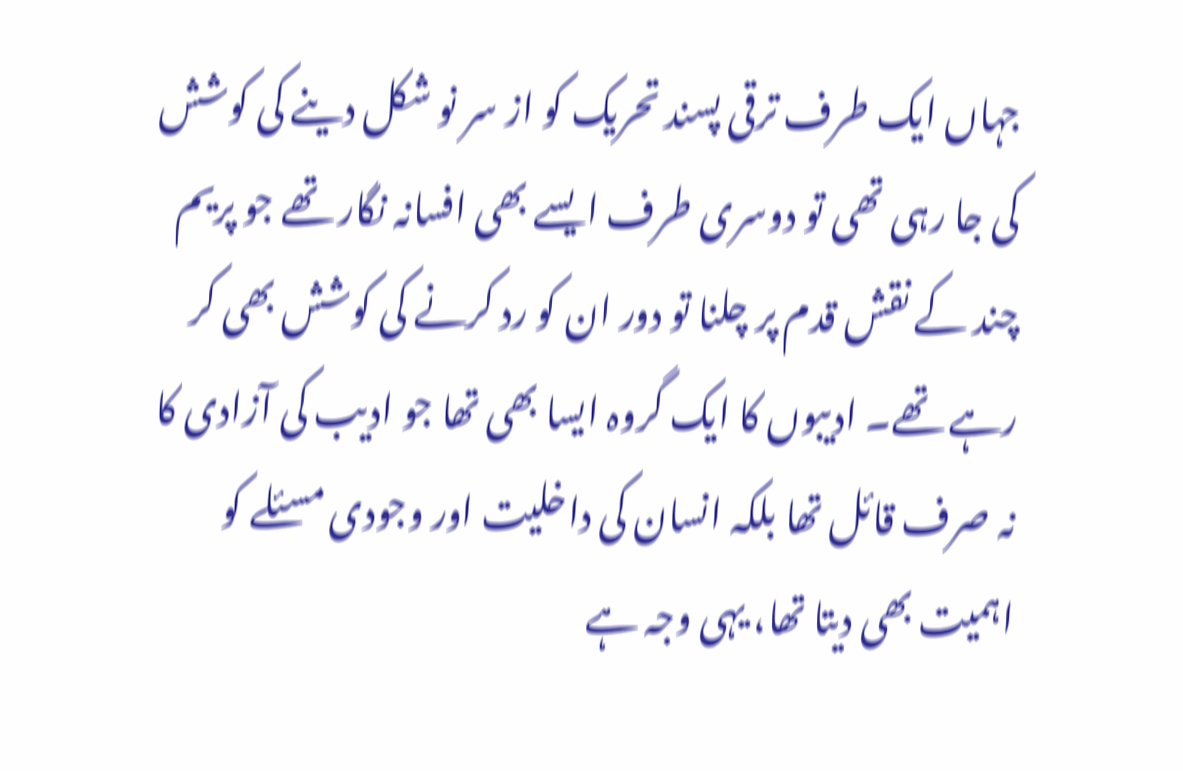جہاں ایک طرف ترقی پسند تحریک کو از سر نو شکل دینے کی کوشش کی جا رہی تھی تو دوسری طرف ایسے بھی افسانہ نگار تھے جو پریم چند کے نقش قدم پر چلنا تو دور ان کو رد کرنے کی کوشش بھی کر رہے تھے۔ ادیبوں کا ایک گروہ ایسا بھی تھا جو ادیب کی آزادی کا نہ صرف قائل تھا بلکہ انسان کی داخلیت اور وجودی مسئلے کو اہمیت بھی دیتا تھا، یہی وجہ ہے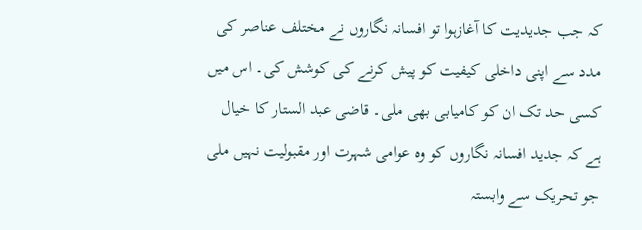کہ جب جدیدیت کا آغازہوا تو افسانہ نگاروں نے مختلف عناصر کی مدد سے اپنی داخلی کیفیت کو پیش کرنے کی کوشش کی۔ اس میں کسی حد تک ان کو کامیابی بھی ملی۔ قاضی عبد الستار کا خیال ہے کہ جدید افسانہ نگاروں کو وہ عوامی شہرت اور مقبولیت نہیں ملی جو تحریک سے وابستہ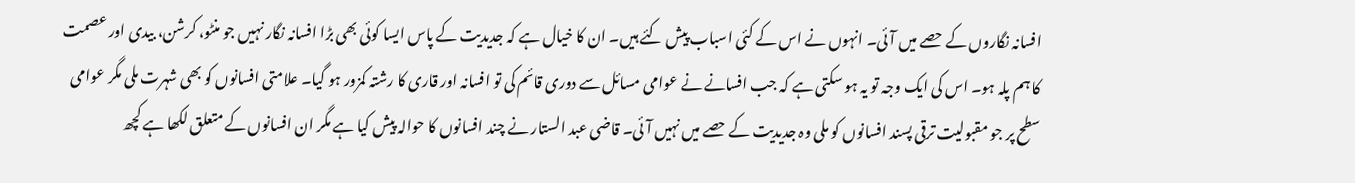افسانہ نگاروں کے حصے میں آئی۔ انہوں نے اس کے کئی اسباب پیش کئے ہیں۔ ان کا خیال ہے کہ جدیدیت کے پاس ایسا کوئی بھی بڑا افسانہ نگار نہیں جو منٹو، کرشن، بیدی اور عصمت کا ہم پلہ ہو۔ اس کی ایک وجہ تو یہ ہو سکتی ہے کہ جب افسانے نے عوامی مسائل سے دوری قائم کی تو افسانہ اور قاری کا رشتہ کمزور ہو گیا۔ علامتی افسانوں کو بھی شہرت ملی مگر عوامی سطح پر جو مقبولیت ترقی پسند افسانوں کو ملی وہ جدیدیت کے حصے میں نہیں آئی۔ قاضی عبد الستار نے چند افسانوں کا حوالہ پیش کیا ہے مگر ان افسانوں کے متعلق لکھا ہے کچھ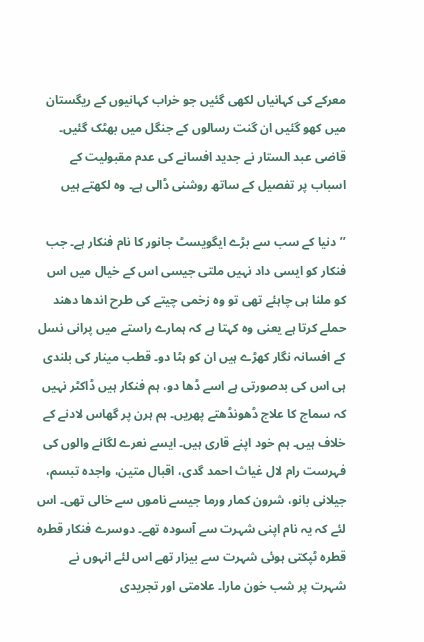معرکے کی کہانیاں لکھی گئیں جو خراب کہانیوں کے ریگستان میں کھو گئیں ان گنت رسالوں کے جنگل میں بھٹک گئیں۔ قاضی عبد الستار نے جدید افسانے کی عدم مقبولیت کے اسباب پر تفصیل کے ساتھ روشنی ڈالی ہے۔ وہ لکھتے ہیں

’’دنیا کے سب سے بڑے ایگویسٹ جانور کا نام فنکار ہے۔ جب فنکار کو ایسی داد نہیں ملتی جیسی اس کے خیال میں اس کو ملنا ہی چاہئے تھی تو وہ زخمی چیتے کی طرح اندھا دھند حملے کرتا ہے یعنی وہ کہتا ہے کہ ہمارے راستے میں پرانی نسل کے افسانہ نگار کھڑے ہیں ان کو ہٹا دو۔ قطب مینار کی بلندی ہی اس کی بدصورتی ہے اسے ڈھا دو، ہم فنکار ہیں ڈاکٹر نہیں کہ سماج کا علاج ڈھونڈھتے پھریں۔ ہم ہرن پر گھاس لادنے کے خلاف ہیں۔ ہم خود اپنے قاری ہیں۔ ایسے نعرے لگانے والوں کی فہرست رام لال غیاث احمد گدی، اقبال متین، واجدہ تبسم، جیلانی بانو، شرون کمار ورما جیسے ناموں سے خالی تھی۔ اس لئے کہ یہ نام اپنی شہرت سے آسودہ تھے۔ دوسرے فنکار قطرہ قطرہ ٹپکتی ہوئی شہرت سے بیزار تھے اس لئے انہوں نے شہرت پر شب خون مارا۔ علامتی اور تجریدی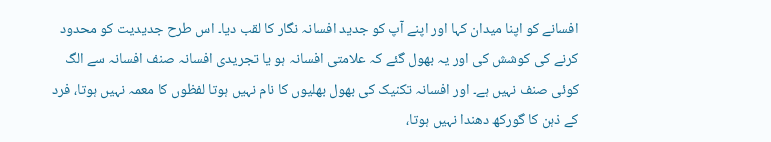افسانے کو اپنا میدان کہا اور اپنے آپ کو جدید افسانہ نگار کا لقب دیا۔ اس طرح جدیدیت کو محدود کرنے کی کوشش کی اور یہ بھول گئے کہ علامتی افسانہ ہو یا تجریدی افسانہ صنف افسانہ سے الگ کوئی صنف نہیں ہے۔ اور افسانہ تکنیک کی بھول بھلیوں کا نام نہیں ہوتا لفظوں کا معمہ نہیں ہوتا، فرد کے ذہن کا گورکھ دھندا نہیں ہوتا،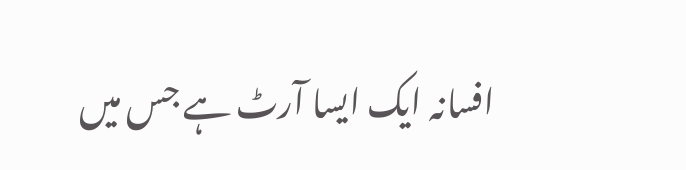افسانہ ایک ایسا آرٹ ہے جس میں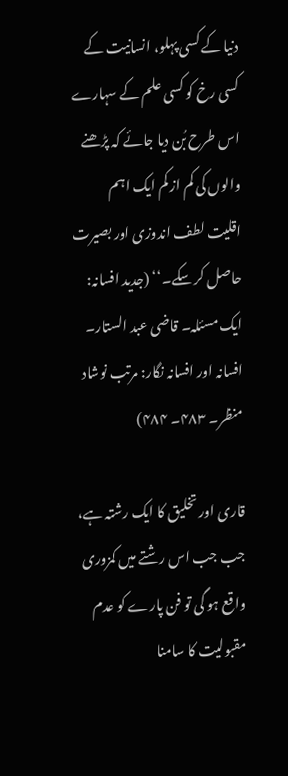دنیا کے کسی پہلو، انسانیت کے کسی رخ کو کسی علم کے سہارے اس طرح بُن دیا جائے کہ پڑھنے والوں کی کم از کم ایک اہم اقلیت لطف اندوزی اور بصیرت حاصل کر سکے۔‘‘ (جدید افسانہ: ایک مسئلہ۔ قاضی عبد الستار۔ افسانہ اور افسانہ نگار: مرتب نوشاد منظر۔ ۴۸۳۔ ۴۸۴)

قاری اور تخلیق کا ایک رشتہ ہے، جب جب اس رشتے میں کمزوری واقع ہو گی تو فن پارے کو عدم مقبولیت کا سامنا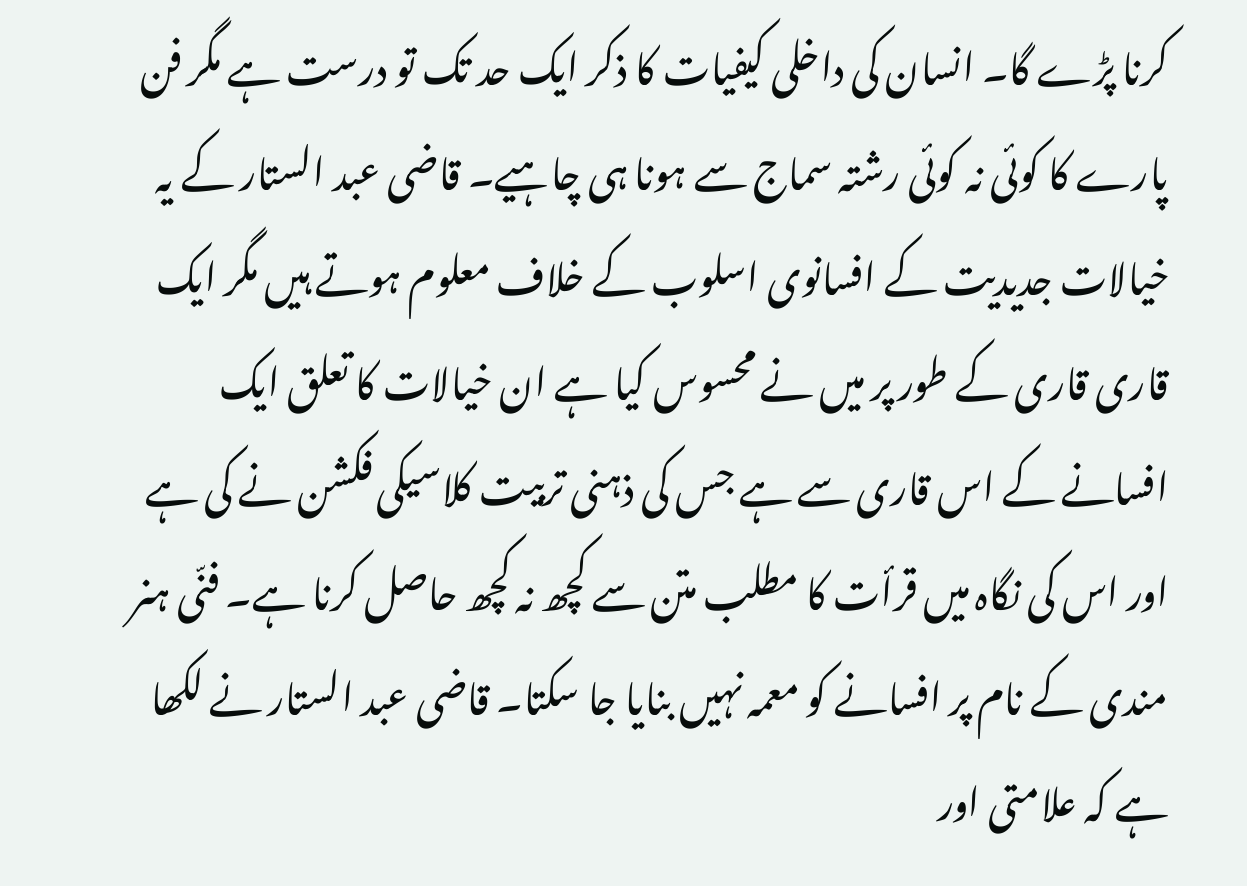کرنا پڑے گا۔ انسان کی داخلی کیفیات کا ذکر ایک حد تک تو درست ہے مگر فن پارے کا کوئی نہ کوئی رشتہ سماج سے ہونا ہی چاہیے۔ قاضی عبد الستار کے یہ خیالات جدیدیت کے افسانوی اسلوب کے خلاف معلوم ہوتے ہیں مگر ایک قاری قاری کے طور پر میں نے محسوس کیا ہے ان خیالات کا تعلق ایک افسانے کے اس قاری سے ہے جس کی ذہنی تربیت کلاسیکی فکشن نے کی ہے اور اس کی نگاہ میں قرأت کا مطلب متن سے کچھ نہ کچھ حاصل کرنا ہے۔ فنّی ہنر مندی کے نام پر افسانے کو معمہ نہیں بنایا جا سکتا۔ قاضی عبد الستار نے لکھا ہے کہ علامتی اور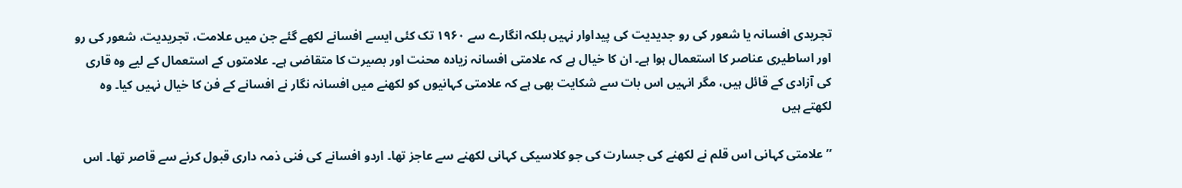تجریدی افسانہ یا شعور کی رو جدیدیت کی پیداوار نہیں بلکہ انگارے سے ۱۹۶۰ تک کئی ایسے افسانے لکھے گئے جن میں علامت، تجریدیت، شعور کی رو اور اساطیری عناصر کا استعمال ہوا ہے۔ ان کا خیال ہے کہ علامتی افسانہ زیادہ محنت اور بصیرت کا متقاضی ہے۔ علامتوں کے استعمال کے لیے وہ قاری کی آزادی کے قائل ہیں، مگر انہیں اس بات سے شکایت بھی ہے کہ علامتی کہانیوں کو لکھنے میں افسانہ نگار نے افسانے کے فن کا خیال نہیں کیا۔ وہ لکھتے ہیں

’’علامتی کہانی اس قلم نے لکھنے کی جسارت کی جو کلاسیکی کہانی لکھنے سے عاجز تھا۔ اردو افسانے کی فنی ذمہ داری قبول کرنے سے قاصر تھا۔ اس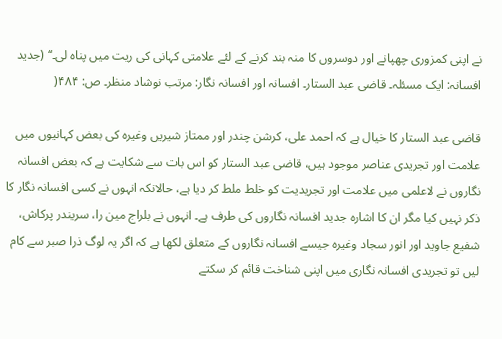نے اپنی کمزوری چھپانے اور دوسروں کا منہ بند کرنے کے لئے علامتی کہانی کی ریت میں پناہ لی۔‘‘ (جدید افسانہ: ایک مسئلہ۔ قاضی عبد الستار۔ افسانہ اور افسانہ نگار: مرتب نوشاد منظر۔ ص: ۴۸۴(

قاضی عبد الستار کا خیال ہے کہ احمد علی، کرشن چندر اور ممتاز شیریں وغیرہ کی بعض کہانیوں میں علامت اور تجریدی عناصر موجود ہیں، قاضی عبد الستار کو اس بات سے شکایت ہے کہ بعض افسانہ نگاروں نے لاعلمی میں علامت اور تجریدیت کو خلط ملط کر دیا ہے، حالانکہ انہوں نے کسی افسانہ نگار کا ذکر نہیں کیا مگر ان کا اشارہ جدید افسانہ نگاروں کی طرف ہے۔ انہوں نے بلراج مین را، سریندر پرکاش، شفیع جاوید اور انور سجاد وغیرہ جیسے افسانہ نگاروں کے متعلق لکھا ہے کہ اگر یہ لوگ ذرا صبر سے کام لیں تو تجریدی افسانہ نگاری میں اپنی شناخت قائم کر سکتے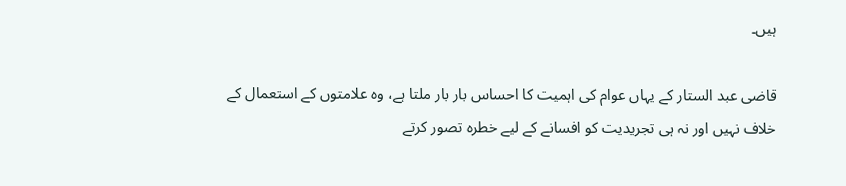ہیں۔

قاضی عبد الستار کے یہاں عوام کی اہمیت کا احساس بار بار ملتا ہے، وہ علامتوں کے استعمال کے خلاف نہیں اور نہ ہی تجریدیت کو افسانے کے لیے خطرہ تصور کرتے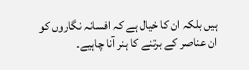ہیں بلکہ ان کا خیال ہے کہ افسانہ نگاروں کو ان عناصر کے برتنے کا ہنر آنا چاہیے۔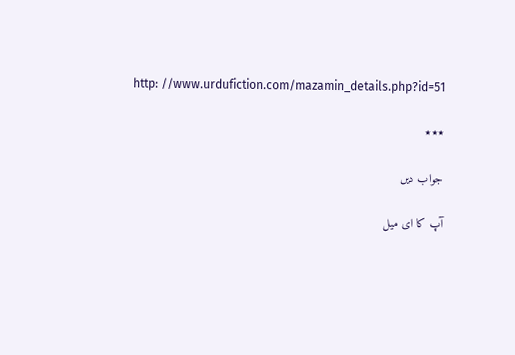http: //www.urdufiction.com/mazamin_details.php?id=51

٭٭٭

جواب دیں

آپ کا ای میل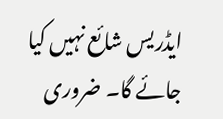ایڈریس شائع نہیں کیا جائے گا۔ ضروری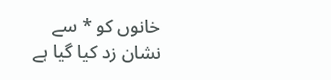خانوں کو * سے نشان زد کیا گیا ہے